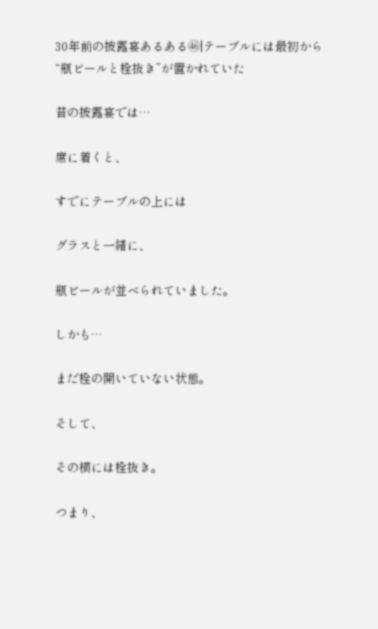30年前の披露宴あるある㊻|テーブルには最初から“瓶ビールと栓抜き”が置かれていた

昔の披露宴では…

席に着くと、

すでにテーブルの上には

グラスと一緒に、

瓶ビールが並べられていました。

しかも…

まだ栓の開いていない状態。

そして、

その横には栓抜き。

つまり、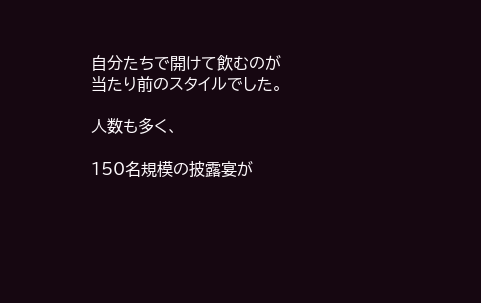自分たちで開けて飲むのが
当たり前のスタイルでした。

人数も多く、

150名規模の披露宴が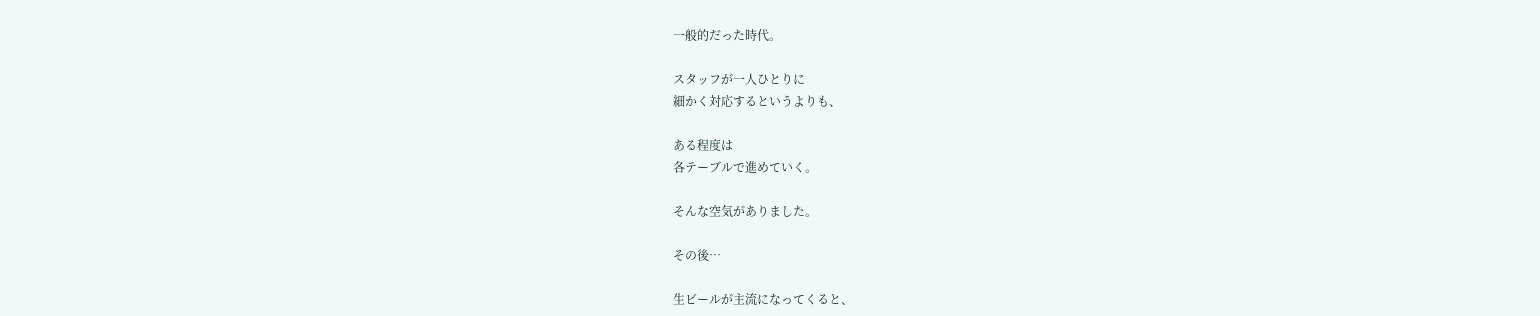一般的だった時代。

スタッフが一人ひとりに
細かく対応するというよりも、

ある程度は
各テーブルで進めていく。

そんな空気がありました。

その後…

生ビールが主流になってくると、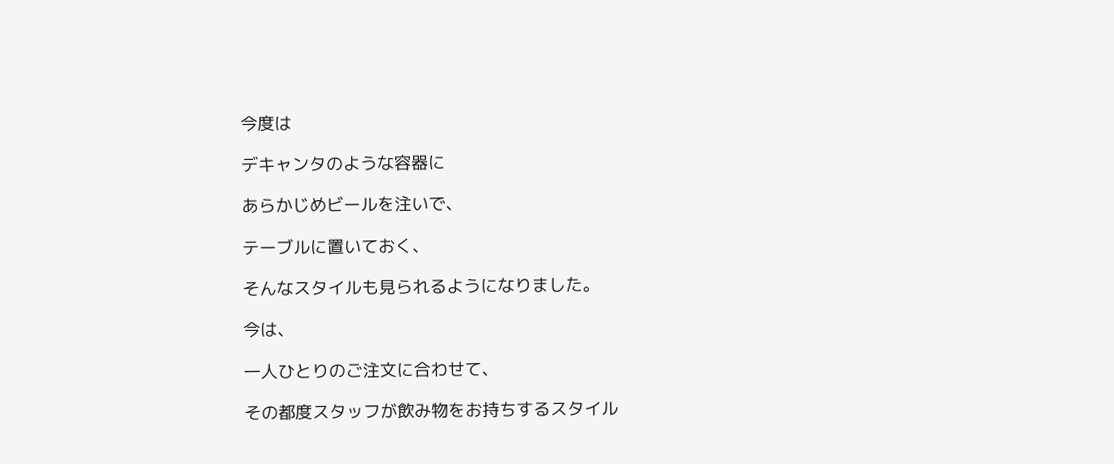今度は

デキャンタのような容器に

あらかじめビールを注いで、

テーブルに置いておく、

そんなスタイルも見られるようになりました。

今は、

一人ひとりのご注文に合わせて、

その都度スタッフが飲み物をお持ちするスタイル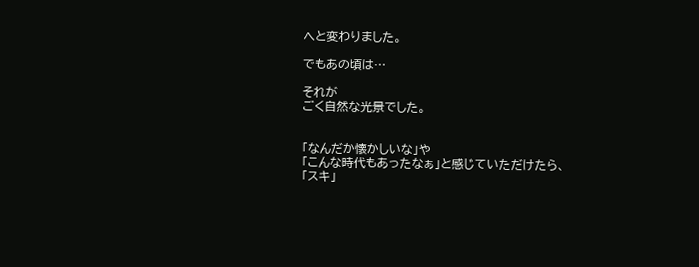へと変わりました。

でもあの頃は…

それが
ごく自然な光景でした。


「なんだか懐かしいな」や
「こんな時代もあったなぁ」と感じていただけたら、
「スキ」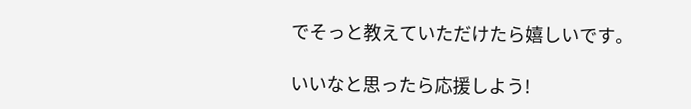でそっと教えていただけたら嬉しいです。

いいなと思ったら応援しよう!